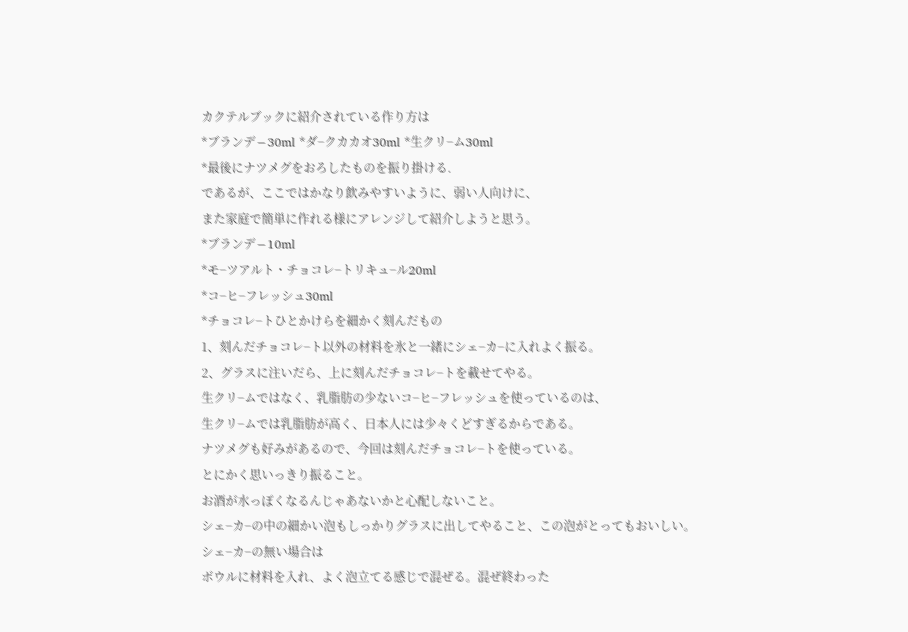カクテルブックに紹介されている作り方は
*ブランデ−30ml *ダ−クカカオ30ml *生クリ−ム30ml
*最後にナツメグをおろしたものを振り掛ける.
であるが、ここではかなり飲みやすいように、弱い人向けに、
また家庭で簡単に作れる様にアレンジして紹介しようと思う。
*ブランデ−10ml
*モ−ツアルト・チョコレ−トリキュ−ル20ml
*コ−ヒ−フレッシュ30ml
*チョコレ−トひとかけらを細かく刻んだもの
1、刻んだチョコレ−ト以外の材料を氷と一緒にシェ−カ−に入れよく振る。
2、グラスに注いだら、上に刻んだチョコレ−トを載せてやる。
生クリ−ムではなく、乳脂肪の少ないコ−ヒ−フレッシュを使っているのは、
生クリ−ムでは乳脂肪が高く、日本人には少々くどすぎるからである。
ナツメグも好みがあるので、今回は刻んだチョコレ−トを使っている。
とにかく思いっきり振ること。
お酒が水っぽくなるんじゃあないかと心配しないこと。
シェ−カ−の中の細かい泡もしっかりグラスに出してやること、この泡がとってもおいしい。
シェ−カ−の無い場合は
ボウルに材料を入れ、よく泡立てる感じで混ぜる。混ぜ終わった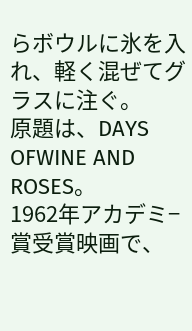らボウルに氷を入れ、軽く混ぜてグラスに注ぐ。
原題は、DAYS OFWINE AND ROSES。
1962年アカデミ−賞受賞映画で、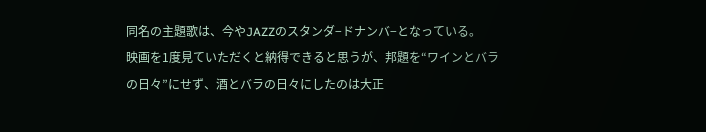同名の主題歌は、今やJAZZのスタンダ−ドナンバ−となっている。
映画を1度見ていただくと納得できると思うが、邦題を“ワインとバラの日々”にせず、酒とバラの日々にしたのは大正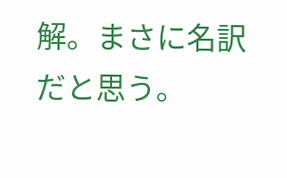解。まさに名訳だと思う。